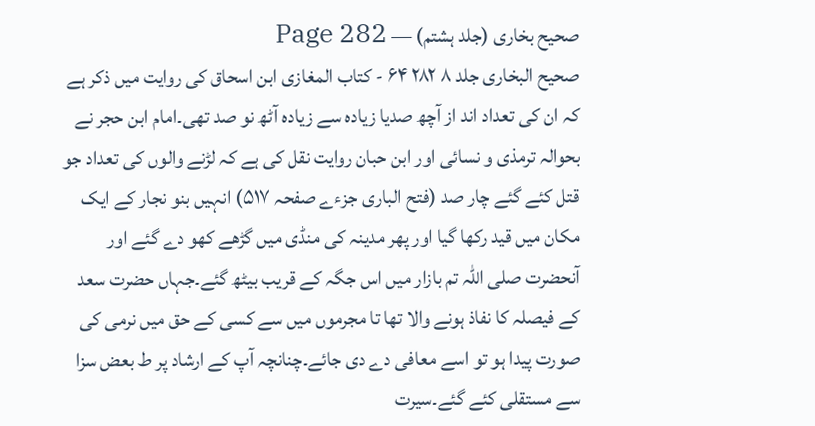صحیح بخاری (جلد ہشتم) — Page 282
صحیح البخاری جلد ۸ ۲۸۲ ۶۴ - کتاب المغازی ابن اسحاق کی روایت میں ذکر ہے کہ ان کی تعداد اند از آچھ صدیا زیادہ سے زیادہ آٹھ نو صد تھی۔امام ابن حجر نے بحوالہ ترمذی و نسائی اور ابن حبان روایت نقل کی ہے کہ لڑنے والوں کی تعداد جو قتل کئے گئے چار صد (فتح الباری جزءے صفحہ ۵۱۷) انہیں بنو نجار کے ایک مکان میں قید رکھا گیا اور پھر مدینہ کی منڈی میں گڑھے کھو دے گئے اور آنحضرت صلی اللہ تم بازار میں اس جگہ کے قریب بیٹھ گئے۔جہاں حضرت سعد کے فیصلہ کا نفاذ ہونے والا تھا تا مجرموں میں سے کسی کے حق میں نرمی کی صورت پیدا ہو تو اسے معافی دے دی جائے۔چنانچہ آپ کے ارشاد پر ط بعض سزا سے مستقلی کئے گئے۔سیرت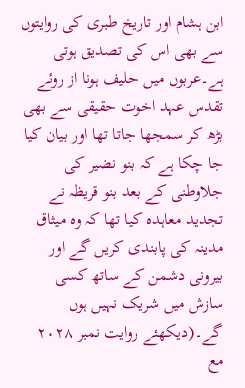ابن ہشام اور تاریخ طبری کی روایتوں سے بھی اس کی تصدیق ہوتی ہے۔عربوں میں حلیف ہونا از روئے تقدس عہد اخوت حقیقی سے بھی بڑھ کر سمجھا جاتا تھا اور بیان کیا جا چکا ہے کہ بنو نضیر کی جلاوطنی کے بعد بنو قریظہ نے تجدید معاہدہ کیا تھا کہ وہ میثاق مدینہ کی پابندی کریں گے اور بیرونی دشمن کے ساتھ کسی سازش میں شریک نہیں ہوں گے۔(دیکھئے روایت نمبر ۲۰۲۸ مع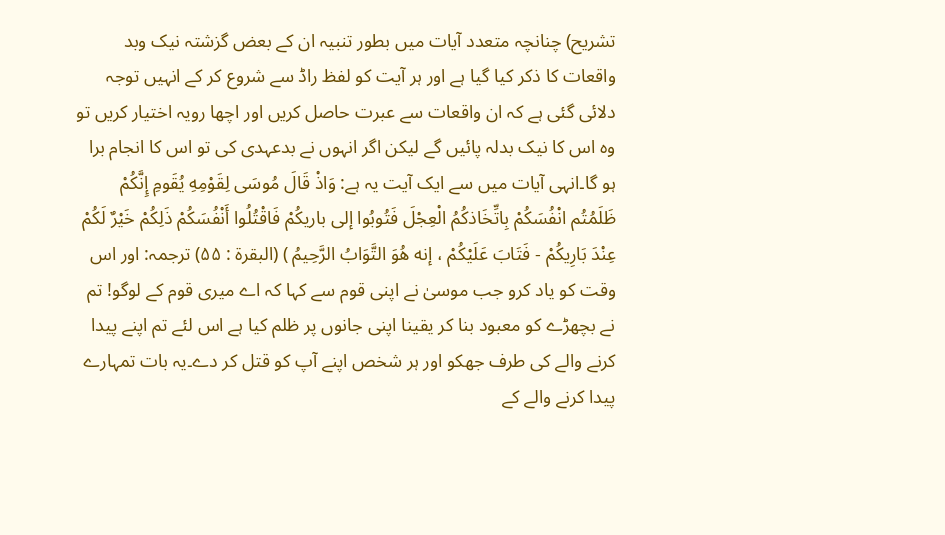تشریح) چنانچہ متعدد آیات میں بطور تنبیہ ان کے بعض گزشتہ نیک وبد واقعات کا ذکر کیا گیا ہے اور ہر آیت کو لفظ راڈ سے شروع کر کے انہیں توجہ دلائی گئی ہے کہ ان واقعات سے عبرت حاصل کریں اور اچھا رویہ اختیار کریں تو وہ اس کا نیک بدلہ پائیں گے لیکن اگر انہوں نے بدعہدی کی تو اس کا انجام برا ہو گا۔انہی آیات میں سے ایک آیت یہ ہے: وَاذْ قَالَ مُوسَى لِقَوْمِهِ يُقَومِ إِنَّكُمْ ظَلَمُتُم انْفُسَكُمْ بِاتِّخَاذكُمُ الْعِجْلَ فَتُوبُوا إلى باريكُمْ فَاقْتُلُوا أَنْفُسَكُمْ ذَلِكُمْ خَيْرٌ لَكُمْ عِنْدَ بَارِيكُمْ - فَتَابَ عَلَيْكُمْ ، إنه هُوَ التَّوَابُ الرَّحِيمُ ) (البقرة : ۵۵) ترجمہ: اور اس وقت کو یاد کرو جب موسیٰ نے اپنی قوم سے کہا کہ اے میری قوم کے لوگو! تم نے بچھڑے کو معبود بنا کر یقینا اپنی جانوں پر ظلم کیا ہے اس لئے تم اپنے پیدا کرنے والے کی طرف جھکو اور ہر شخص اپنے آپ کو قتل کر دے۔یہ بات تمہارے پیدا کرنے والے کے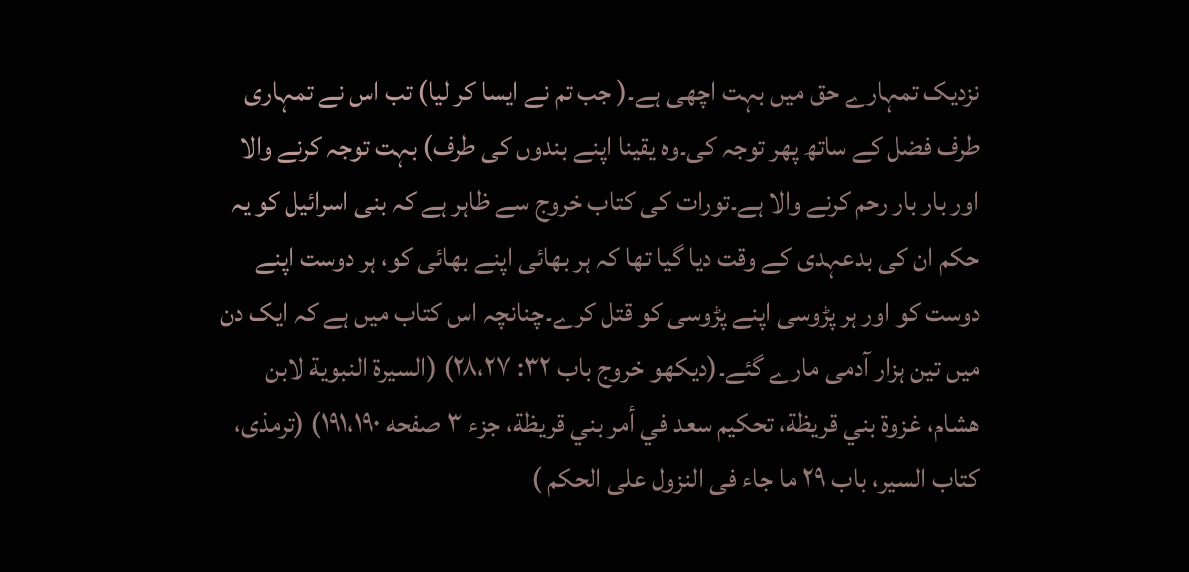نزدیک تمہارے حق میں بہت اچھی ہے۔( جب تم نے ایسا کر لیا) تب اس نے تمہاری طرف فضل کے ساتھ پھر توجہ کی۔وہ یقینا اپنے بندوں کی طرف) بہت توجہ کرنے والا اور بار بار رحم کرنے والا ہے۔تورات کی کتاب خروج سے ظاہر ہے کہ بنی اسرائیل کو یہ حکم ان کی بدعہدی کے وقت دیا گیا تھا کہ ہر بھائی اپنے بھائی کو، ہر دوست اپنے دوست کو اور ہر پڑوسی اپنے پڑوسی کو قتل کرے۔چنانچہ اس کتاب میں ہے کہ ایک دن میں تین ہزار آدمی مارے گئے۔(دیکھو خروج باب ۳۲: ۲۸،۲۷) (السيرة النبوية لابن هشام، غزوة بني قريظة، تحكيم سعد في أمر بني قريظة، جزء ۳ صفحه ۱۹۱،۱۹۰) (ترمذی، کتاب السیر، باب ۲۹ ما جاء فى النزول على الحكم )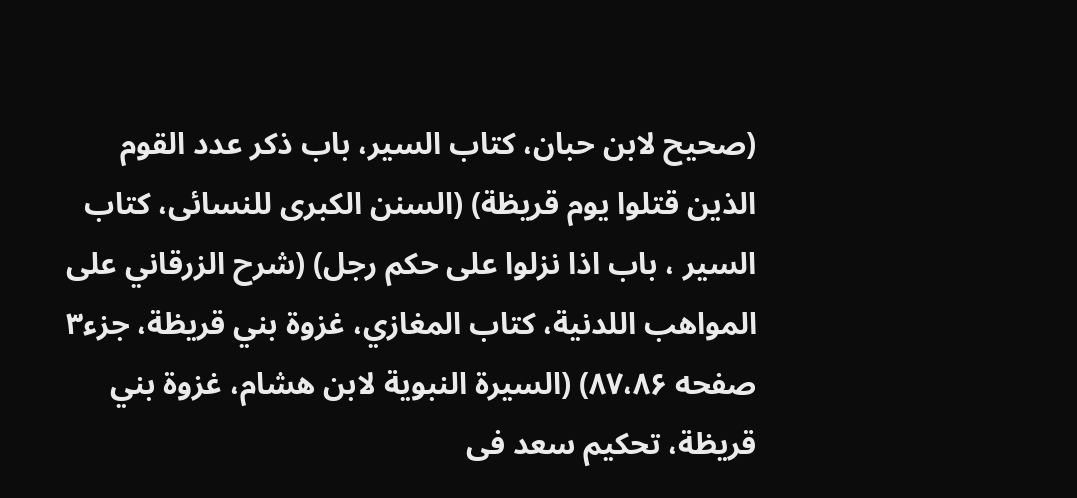(صحیح لابن حبان، کتاب السیر، باب ذكر عدد القوم الذين قتلوا يوم قريظة) (السنن الكبرى للنسائی، کتاب السير ، باب اذا نزلوا على حكم رجل) (شرح الزرقاني على المواهب اللدنية، كتاب المغازي، غزوة بني قريظة، جزء۳ صفحه ۸۷،۸۶) (السيرة النبوية لابن هشام، غزوة بني قريظة، تحكيم سعد فى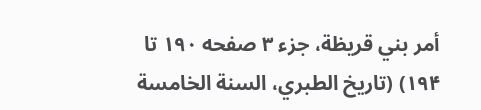أمر بني قريظة، جزء ۳ صفحه ۱۹۰ تا ۱۹۴) (تاريخ الطبري، السنة الخامسة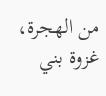من الهجرة، غزوة بني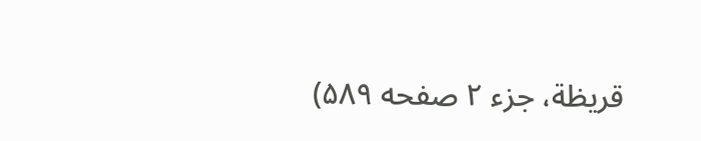قريظة، جزء ۲ صفحه ۵۸۹)